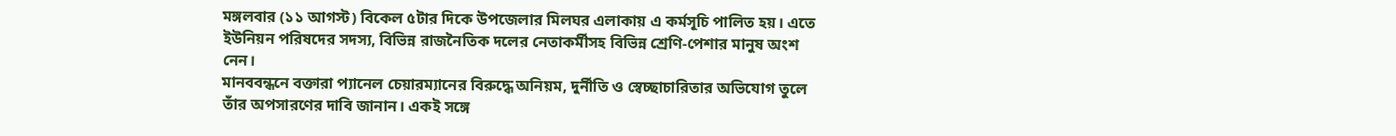মঙ্গলবার (১১ আগস্ট) বিকেল ৫টার দিকে উপজেলার মিলঘর এলাকায় এ কর্মসূচি পালিত হয়। এতে ইউনিয়ন পরিষদের সদস্য, বিভিন্ন রাজনৈতিক দলের নেতাকর্মীসহ বিভিন্ন শ্রেণি-পেশার মানুষ অংশ নেন।
মানববন্ধনে বক্তারা প্যানেল চেয়ারম্যানের বিরুদ্ধে অনিয়ম, দুর্নীতি ও স্বেচ্ছাচারিতার অভিযোগ তুলে তাঁর অপসারণের দাবি জানান। একই সঙ্গে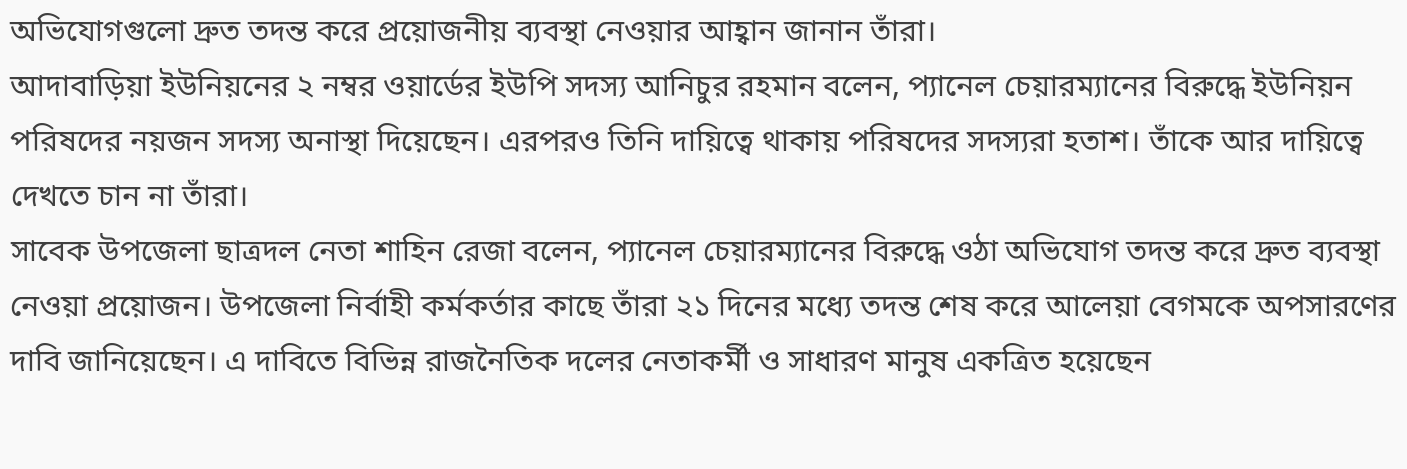অভিযোগগুলো দ্রুত তদন্ত করে প্রয়োজনীয় ব্যবস্থা নেওয়ার আহ্বান জানান তাঁরা।
আদাবাড়িয়া ইউনিয়নের ২ নম্বর ওয়ার্ডের ইউপি সদস্য আনিচুর রহমান বলেন, প্যানেল চেয়ারম্যানের বিরুদ্ধে ইউনিয়ন পরিষদের নয়জন সদস্য অনাস্থা দিয়েছেন। এরপরও তিনি দায়িত্বে থাকায় পরিষদের সদস্যরা হতাশ। তাঁকে আর দায়িত্বে দেখতে চান না তাঁরা।
সাবেক উপজেলা ছাত্রদল নেতা শাহিন রেজা বলেন, প্যানেল চেয়ারম্যানের বিরুদ্ধে ওঠা অভিযোগ তদন্ত করে দ্রুত ব্যবস্থা নেওয়া প্রয়োজন। উপজেলা নির্বাহী কর্মকর্তার কাছে তাঁরা ২১ দিনের মধ্যে তদন্ত শেষ করে আলেয়া বেগমকে অপসারণের দাবি জানিয়েছেন। এ দাবিতে বিভিন্ন রাজনৈতিক দলের নেতাকর্মী ও সাধারণ মানুষ একত্রিত হয়েছেন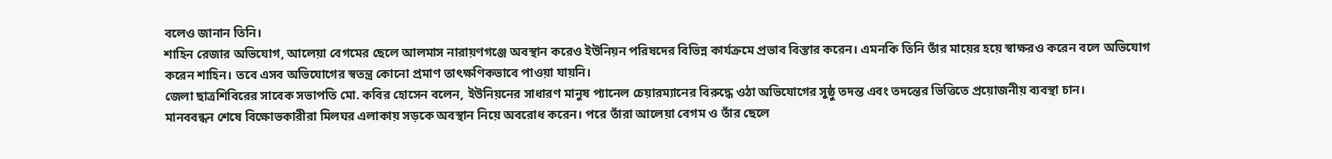বলেও জানান তিনি।
শাহিন রেজার অভিযোগ, আলেয়া বেগমের ছেলে আলমাস নারায়ণগঞ্জে অবস্থান করেও ইউনিয়ন পরিষদের বিভিন্ন কার্যক্রমে প্রভাব বিস্তার করেন। এমনকি তিনি তাঁর মায়ের হয়ে স্বাক্ষরও করেন বলে অভিযোগ করেন শাহিন। তবে এসব অভিযোগের স্বতন্ত্র কোনো প্রমাণ তাৎক্ষণিকভাবে পাওয়া যায়নি।
জেলা ছাত্রশিবিরের সাবেক সভাপতি মো. কবির হোসেন বলেন, ইউনিয়নের সাধারণ মানুষ প্যানেল চেয়ারম্যানের বিরুদ্ধে ওঠা অভিযোগের সুষ্ঠু তদন্ত এবং তদন্তের ভিত্তিতে প্রয়োজনীয় ব্যবস্থা চান।
মানববন্ধন শেষে বিক্ষোভকারীরা মিলঘর এলাকায় সড়কে অবস্থান নিয়ে অবরোধ করেন। পরে তাঁরা আলেয়া বেগম ও তাঁর ছেলে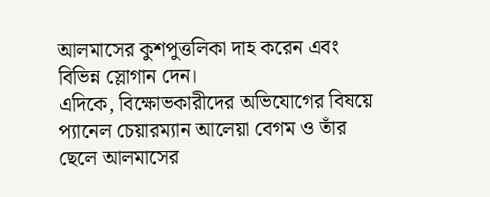আলমাসের কুশপুত্তলিকা দাহ করেন এবং বিভিন্ন স্লোগান দেন।
এদিকে, বিক্ষোভকারীদের অভিযোগের বিষয়ে প্যানেল চেয়ারম্যান আলেয়া বেগম ও তাঁর ছেলে আলমাসের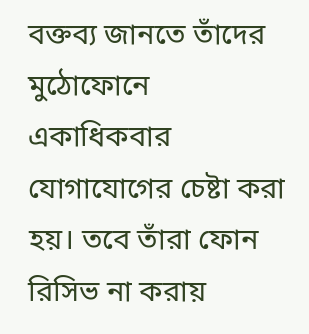বক্তব্য জানতে তাঁদের মুঠোফোনে একাধিকবার যোগাযোগের চেষ্টা করা হয়। তবে তাঁরা ফোন রিসিভ না করায়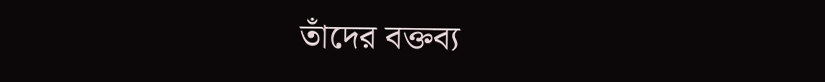তাঁদের বক্তব্য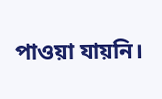পাওয়া যায়নি।